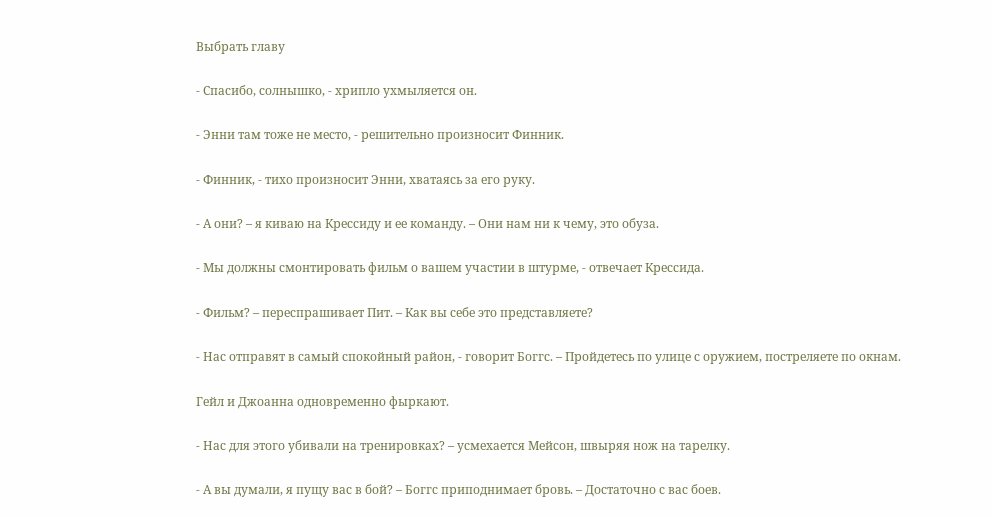Выбрать главу

- Спасибо, солнышко, - хрипло ухмыляется он.

- Энни там тоже не место, - решительно произносит Финник.

- Финник, - тихо произносит Энни, хватаясь за его руку.

- А они? – я киваю на Крессиду и ее команду. – Они нам ни к чему, это обуза.

- Мы должны смонтировать фильм о вашем участии в штурме, - отвечает Крессида.

- Фильм? – переспрашивает Пит. – Как вы себе это представляете?

- Нас отправят в самый спокойный район, - говорит Боггс. – Пройдетесь по улице с оружием, постреляете по окнам.

Гейл и Джоанна одновременно фыркают.

- Нас для этого убивали на тренировках? – усмехается Мейсон, швыряя нож на тарелку.

- А вы думали, я пущу вас в бой? – Боггс приподнимает бровь. – Достаточно с вас боев.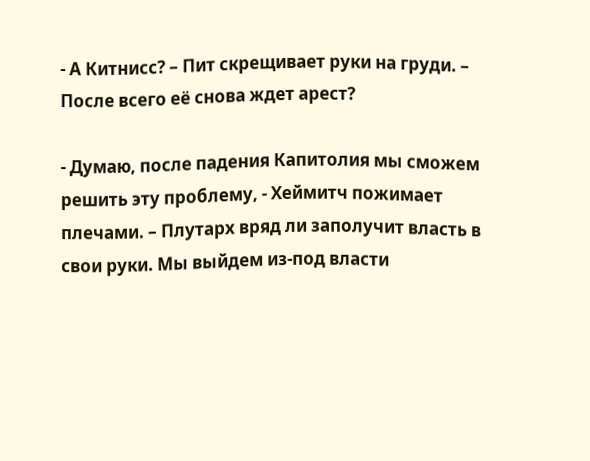- А Китнисс? – Пит скрещивает руки на груди. – После всего её снова ждет арест?

- Думаю, после падения Капитолия мы сможем решить эту проблему, - Хеймитч пожимает плечами. – Плутарх вряд ли заполучит власть в свои руки. Мы выйдем из-под власти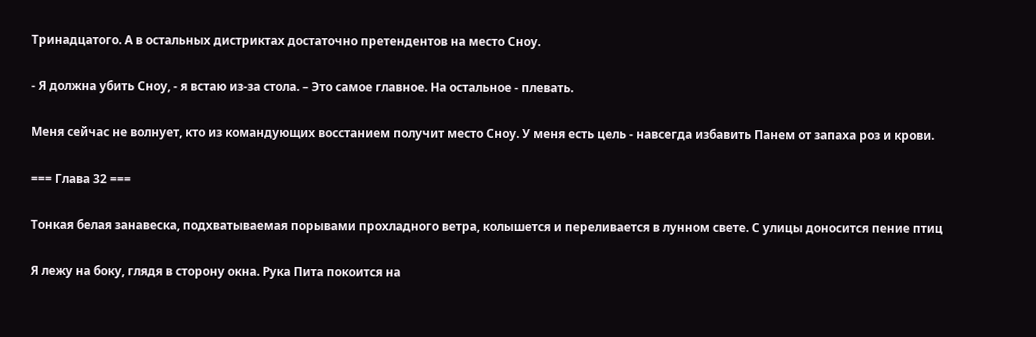Тринадцатого. А в остальных дистриктах достаточно претендентов на место Сноу.

- Я должна убить Сноу, - я встаю из-за стола. – Это самое главное. На остальное - плевать.

Меня сейчас не волнует, кто из командующих восстанием получит место Сноу. У меня есть цель - навсегда избавить Панем от запаха роз и крови.

=== Глава 32 ===

Тонкая белая занавеска, подхватываемая порывами прохладного ветра, колышется и переливается в лунном свете. С улицы доносится пение птиц

Я лежу на боку, глядя в сторону окна. Рука Пита покоится на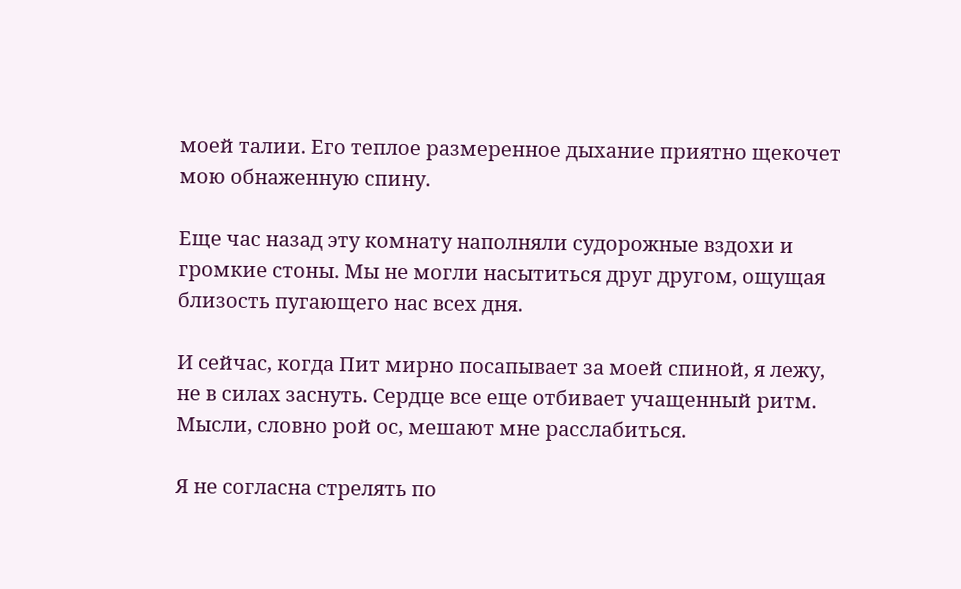моей талии. Его теплое размеренное дыхание приятно щекочет мою обнаженную спину.

Еще час назад эту комнату наполняли судорожные вздохи и громкие стоны. Мы не могли насытиться друг другом, ощущая близость пугающего нас всех дня.

И сейчас, когда Пит мирно посапывает за моей спиной, я лежу, не в силах заснуть. Сердце все еще отбивает учащенный ритм. Мысли, словно рой ос, мешают мне расслабиться.

Я не согласна стрелять по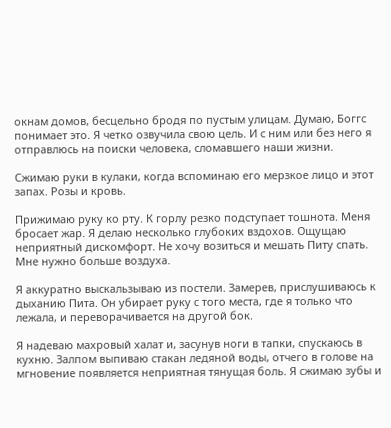окнам домов, бесцельно бродя по пустым улицам. Думаю, Боггс понимает это. Я четко озвучила свою цель. И с ним или без него я отправлюсь на поиски человека, сломавшего наши жизни.

Сжимаю руки в кулаки, когда вспоминаю его мерзкое лицо и этот запах. Розы и кровь.

Прижимаю руку ко рту. К горлу резко подступает тошнота. Меня бросает жар. Я делаю несколько глубоких вздохов. Ощущаю неприятный дискомфорт. Не хочу возиться и мешать Питу спать. Мне нужно больше воздуха.

Я аккуратно выскальзываю из постели. Замерев, прислушиваюсь к дыханию Пита. Он убирает руку с того места, где я только что лежала, и переворачивается на другой бок.

Я надеваю махровый халат и, засунув ноги в тапки, спускаюсь в кухню. Залпом выпиваю стакан ледяной воды, отчего в голове на мгновение появляется неприятная тянущая боль. Я сжимаю зубы и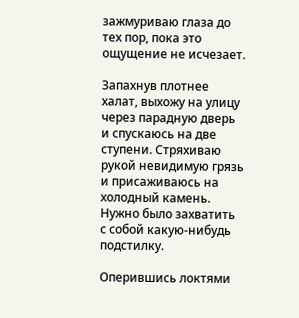зажмуриваю глаза до тех пор, пока это ощущение не исчезает.

Запахнув плотнее халат, выхожу на улицу через парадную дверь и спускаюсь на две ступени. Стряхиваю рукой невидимую грязь и присаживаюсь на холодный камень. Нужно было захватить с собой какую-нибудь подстилку.

Оперившись локтями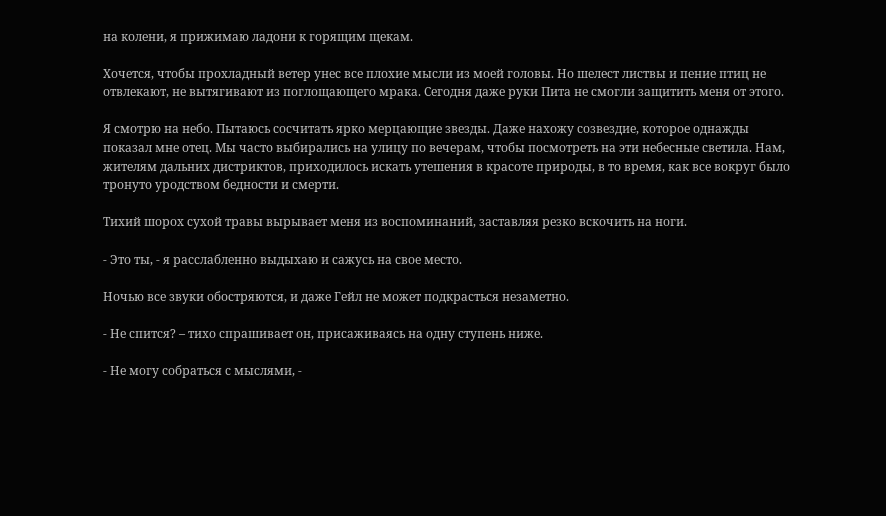на колени, я прижимаю ладони к горящим щекам.

Хочется, чтобы прохладный ветер унес все плохие мысли из моей головы. Но шелест листвы и пение птиц не отвлекают, не вытягивают из поглощающего мрака. Сегодня даже руки Пита не смогли защитить меня от этого.

Я смотрю на небо. Пытаюсь сосчитать ярко мерцающие звезды. Даже нахожу созвездие, которое однажды показал мне отец. Мы часто выбирались на улицу по вечерам, чтобы посмотреть на эти небесные светила. Нам, жителям дальних дистриктов, приходилось искать утешения в красоте природы, в то время, как все вокруг было тронуто уродством бедности и смерти.

Тихий шорох сухой травы вырывает меня из воспоминаний, заставляя резко вскочить на ноги.

- Это ты, - я расслабленно выдыхаю и сажусь на свое место.

Ночью все звуки обостряются, и даже Гейл не может подкрасться незаметно.

- Не спится? – тихо спрашивает он, присаживаясь на одну ступень ниже.

- Не могу собраться с мыслями, -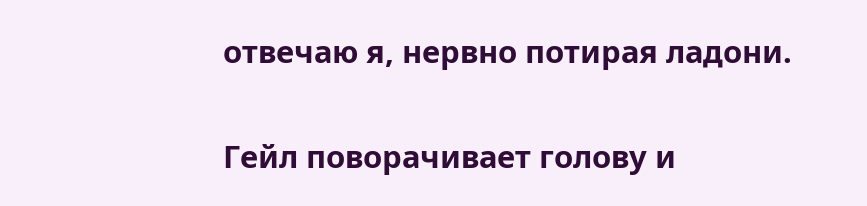отвечаю я, нервно потирая ладони.

Гейл поворачивает голову и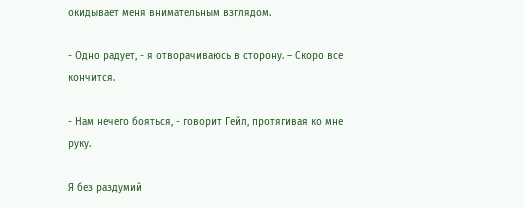окидывает меня внимательным взглядом.

- Одно радует, - я отворачиваюсь в сторону. – Скоро все кончится.

- Нам нечего бояться, - говорит Гейл, протягивая ко мне руку.

Я без раздумий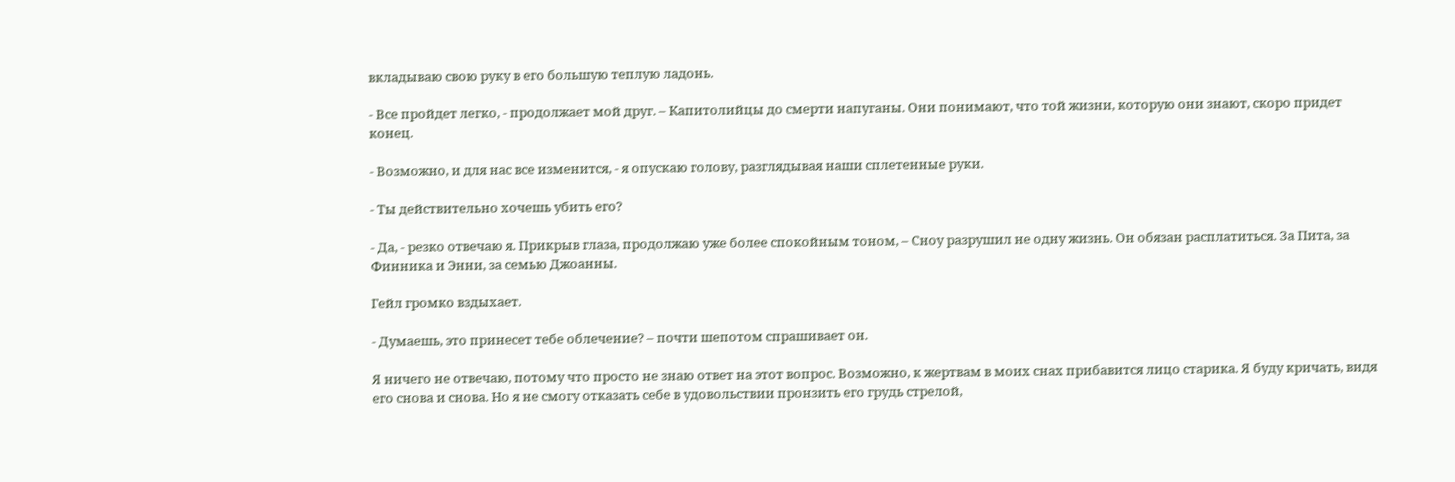вкладываю свою руку в его большую теплую ладонь.

- Все пройдет легко, - продолжает мой друг. – Капитолийцы до смерти напуганы. Они понимают, что той жизни, которую они знают, скоро придет конец.

- Возможно, и для нас все изменится, - я опускаю голову, разглядывая наши сплетенные руки.

- Ты действительно хочешь убить его?

- Да, - резко отвечаю я. Прикрыв глаза, продолжаю уже более спокойным тоном, – Сноу разрушил не одну жизнь. Он обязан расплатиться. За Пита, за Финника и Энни, за семью Джоанны.

Гейл громко вздыхает.

- Думаешь, это принесет тебе облечение? – почти шепотом спрашивает он.

Я ничего не отвечаю, потому что просто не знаю ответ на этот вопрос. Возможно, к жертвам в моих снах прибавится лицо старика. Я буду кричать, видя его снова и снова. Но я не смогу отказать себе в удовольствии пронзить его грудь стрелой,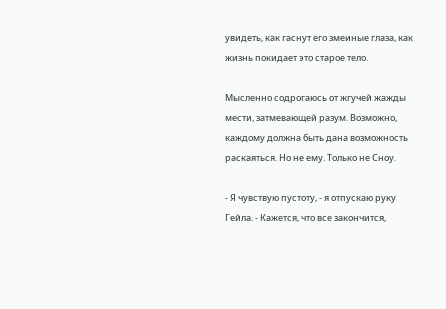увидеть, как гаснут его змеиные глаза, как жизнь покидает это старое тело.

Мысленно содрогаюсь от жгучей жажды мести, затмевающей разум. Возможно, каждому должна быть дана возможность раскаяться. Но не ему. Только не Сноу.

- Я чувствую пустоту, - я отпускаю руку Гейла. - Кажется, что все закончится,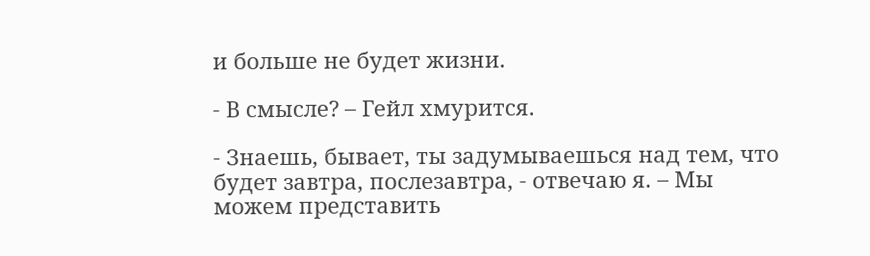и больше не будет жизни.

- В смысле? – Гейл хмурится.

- Знаешь, бывает, ты задумываешься над тем, что будет завтра, послезавтра, - отвечаю я. – Мы можем представить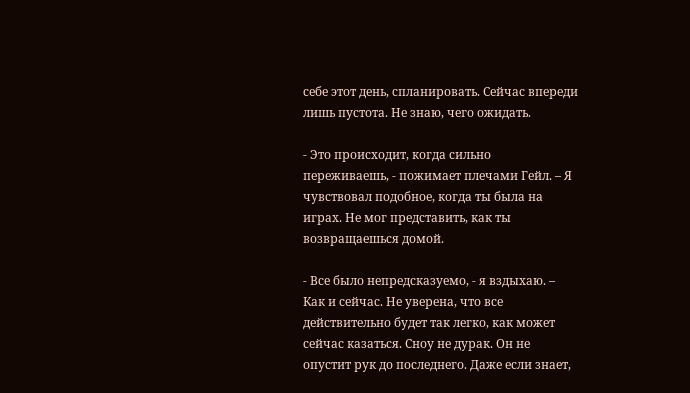себе этот день, спланировать. Сейчас впереди лишь пустота. Не знаю, чего ожидать.

- Это происходит, когда сильно переживаешь, - пожимает плечами Гейл. – Я чувствовал подобное, когда ты была на играх. Не мог представить, как ты возвращаешься домой.

- Все было непредсказуемо, - я вздыхаю. – Как и сейчас. Не уверена, что все действительно будет так легко, как может сейчас казаться. Сноу не дурак. Он не опустит рук до последнего. Даже если знает,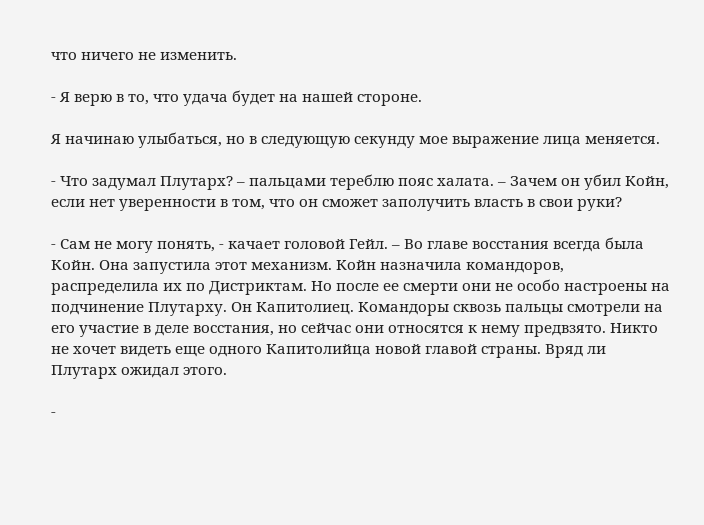что ничего не изменить.

- Я верю в то, что удача будет на нашей стороне.

Я начинаю улыбаться, но в следующую секунду мое выражение лица меняется.

- Что задумал Плутарх? – пальцами тереблю пояс халата. – Зачем он убил Койн, если нет уверенности в том, что он сможет заполучить власть в свои руки?

- Сам не могу понять, - качает головой Гейл. – Во главе восстания всегда была Койн. Она запустила этот механизм. Койн назначила командоров, распределила их по Дистриктам. Но после ее смерти они не особо настроены на подчинение Плутарху. Он Капитолиец. Командоры сквозь пальцы смотрели на его участие в деле восстания, но сейчас они относятся к нему предвзято. Никто не хочет видеть еще одного Капитолийца новой главой страны. Вряд ли Плутарх ожидал этого.

-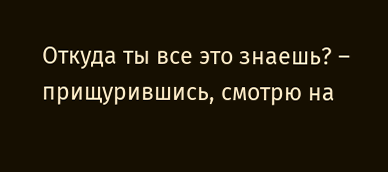Откуда ты все это знаешь? – прищурившись, смотрю на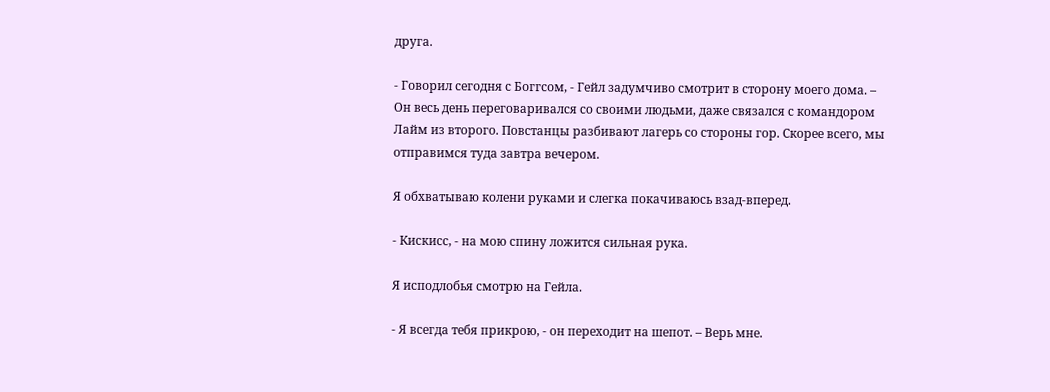друга.

- Говорил сегодня с Боггсом, - Гейл задумчиво смотрит в сторону моего дома. – Он весь день переговаривался со своими людьми, даже связался с командором Лайм из второго. Повстанцы разбивают лагерь со стороны гор. Скорее всего, мы отправимся туда завтра вечером.

Я обхватываю колени руками и слегка покачиваюсь взад-вперед.

- Кискисс, - на мою спину ложится сильная рука.

Я исподлобья смотрю на Гейла.

- Я всегда тебя прикрою, - он переходит на шепот. – Верь мне.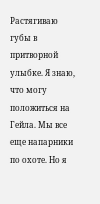Растягиваю губы в притворной улыбке. Я знаю, что могу положиться на Гейла. Мы все еще напарники по охоте. Но я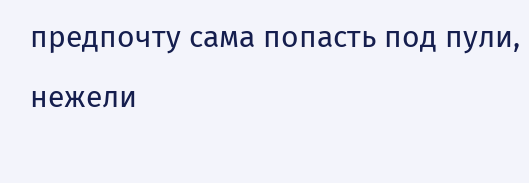предпочту сама попасть под пули, нежели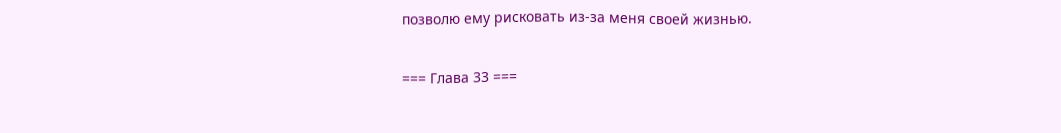позволю ему рисковать из-за меня своей жизнью.

=== Глава 33 ===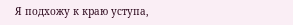Я подхожу к краю уступа,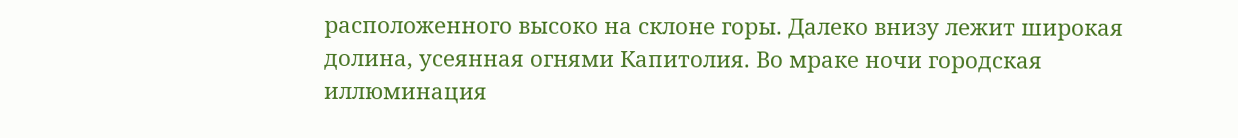расположенного высоко на склоне горы. Далеко внизу лежит широкая долина, усеянная огнями Капитолия. Во мраке ночи городская иллюминация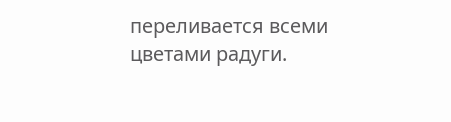переливается всеми цветами радуги.